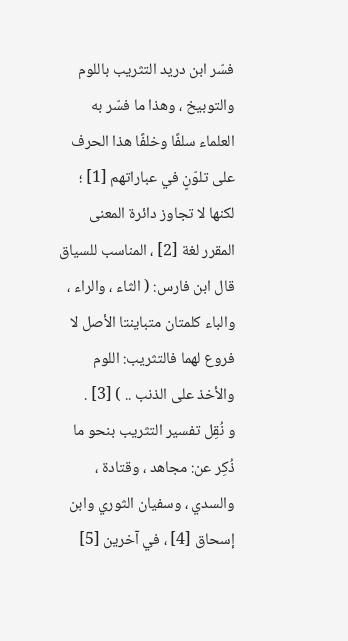فسّر ابن دريد التثريب باللوم والتوبيخ ، وهذا ما فسّر به العلماء سلفًا وخلفًا هذا الحرف على تلوّنٍ في عباراتهم [1] ؛ لكنها لا تجاوز دائرة المعنى المقرر لغة [2] ، المناسب للسياق قال ابن فارس: ( الثاء ، والراء ، والباء كلمتان متباينتا الأصل لا فروع لهما فالتثريب: اللوم والأخذ على الذنب .. ) [3] .
و نُقِل تفسير التثريب بنحو ما ذُكِر عن: مجاهد ، وقتادة ، والسدي ، وسفيان الثوري وابن إسحاق [4] ، في آخرين [5]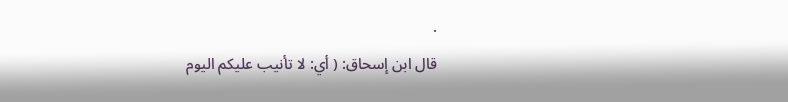.
قال ابن إسحاق: ( أي: لا تأنيب عليكم اليوم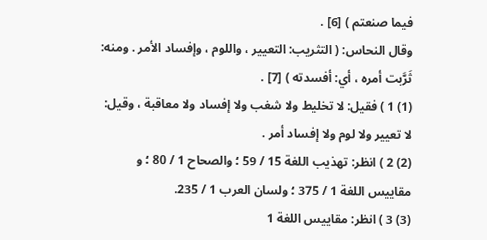فيما صنعتم ) [6] .
وقال النحاس: ( التثريب: التعيير ، واللوم ، وإفساد الأمر . ومنه: ثَرَّبت أمره ، أي: أفسدته ) [7] .
(1) 1 ) فقيل: لا تخليط ولا شغب ولا إفساد ولا معاقبة ، وقيل: لا تعيير ولا لوم ولا إفساد أمر .
(2) 2 ) انظر: تهذيب اللغة 15 / 59 ؛ والصحاح 1 / 80 ؛ و مقاييس اللغة 1 / 375 ؛ ولسان العرب 1 / 235.
(3) 3 ) انظر: مقاييس اللغة 1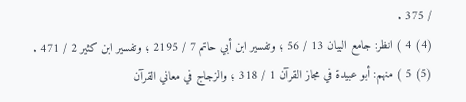/ 375 .
(4) 4 ) انظر: جامع البيان 13 / 56 ؛ وتفسير ابن أبي حاتم 7 / 2195 ؛ وتفسير ابن كثير 2 / 471 .
(5) 5 ) منهم: أبو عبيدة في مجاز القرآن 1 / 318 ؛ والزجاج في معاني القرآن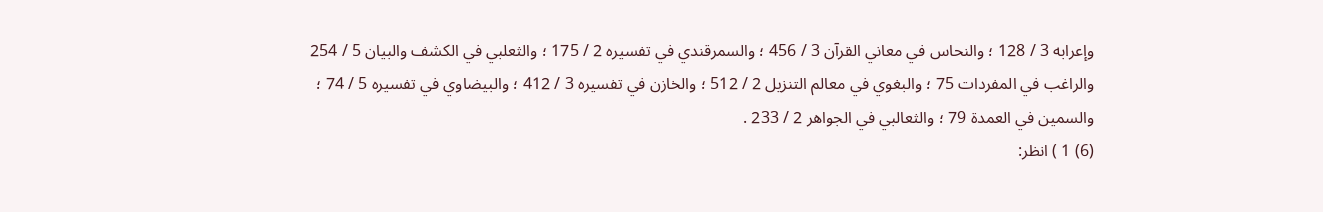وإعرابه 3 / 128 ؛ والنحاس في معاني القرآن 3 / 456 ؛ والسمرقندي في تفسيره 2 / 175 ؛ والثعلبي في الكشف والبيان 5 / 254 والراغب في المفردات 75 ؛ والبغوي في معالم التنزيل 2 / 512 ؛ والخازن في تفسيره 3 / 412 ؛ والبيضاوي في تفسيره 5 / 74 ؛ والسمين في العمدة 79 ؛ والثعالبي في الجواهر 2 / 233 .
(6) 1 ) انظر: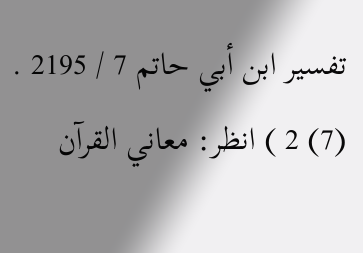تفسير ابن أبي حاتم 7 / 2195 .
(7) 2 ) انظر: معاني القرآن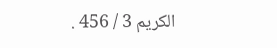الكريم 3 / 456 .